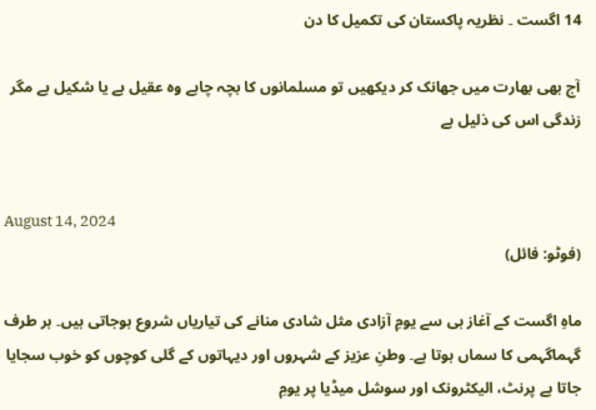14 اگست ۔ نظریہ پاکستان کی تکمیل کا دن

آج بھی بھارت میں جھانک کر دیکھیں تو مسلمانوں کا بچہ چاہے وہ عقیل ہے یا شکیل ہے مگر زندگی اس کی ذلیل ہے


August 14, 2024
(فوٹو: فائل)

ماہِ اگست کے آغاز ہی سے یومِ آزادی مثل شادی منانے کی تیاریاں شروع ہوجاتی ہیں۔ ہر طرف گہماگہمی کا سماں ہوتا ہے۔ وطنِ عزیز کے شہروں اور دیہاتوں کے گلی کوچوں کو خوب سجایا جاتا ہے پرنٹ، الیکٹرونک اور سوشل میڈیا پر یومِ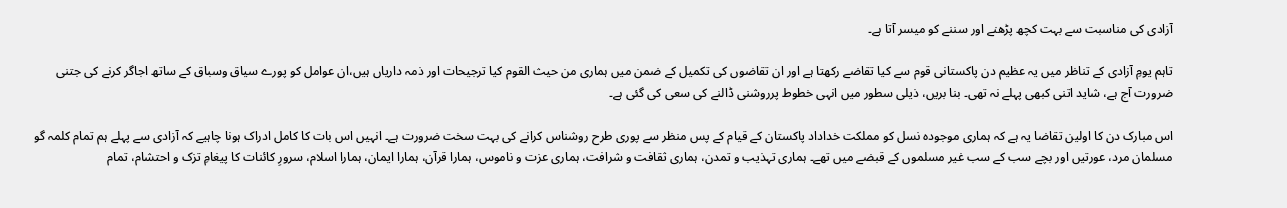آزادی کی مناسبت سے بہت کچھ پڑھنے اور سننے کو میسر آتا ہے۔

تاہم یومِ آزادی کے تناظر میں یہ عظیم دن پاکستانی قوم سے کیا تقاضے رکھتا ہے اور ان تقاضوں کی تکمیل کے ضمن میں ہماری من حیث القوم کیا ترجیحات اور ذمہ داریاں ہیں،ان عوامل کو پورے سیاق وسباق کے ساتھ اجاگر کرنے کی جتنی ضرورت آج ہے، شاید اتنی کبھی پہلے نہ تھی۔ بنا بریں، ذیلی سطور میں انہی خطوط پرروشنی ڈالنے کی سعی کی گئی ہے۔

اس مبارک دن کا اولین تقاضا یہ ہے کہ ہماری موجودہ نسل کو مملکت خداداد پاکستان کے قیام کے پس منظر سے پوری طرح روشناس کرانے کی بہت سخت ضرورت ہے۔ انہیں اس بات کا کامل ادراک ہونا چاہیے کہ آزادی سے پہلے ہم تمام کلمہ گو مسلمان مرد، عورتیں اور بچے سب کے سب غیر مسلموں کے قبضے میں تھے۔ ہماری تہذیب و تمدن، ہماری ثقافت و شرافت، ہماری عزت و ناموس، ہمارا قرآن، ہمارا ایمان، ہمارا اسلام، سرورِ کائنات کا پیغامِ تزک و احتشام، تمام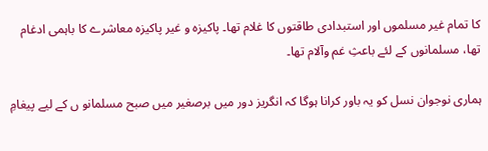کا تمام غیر مسلموں اور استبدادی طاقتوں کا غلام تھا۔ پاکیزہ و غیر پاکیزہ معاشرے کا باہمی ادغام تھا، مسلمانوں کے لئے باعثِ غم وآلام تھا۔

ہماری نوجوان نسل کو یہ باور کرانا ہوگا کہ انگریز دور میں برصغیر میں صبح مسلمانو ں کے لیے پیغامِ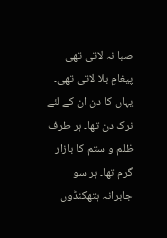صبا نہ لاتی تھی پیغامِ بلا لاتی تھی۔ یہاں کا دن ان کے لئے نرک دن تھا۔ ہر طرف ظلم و ستم کا بازار گرم تھا۔ ہر سو جابرانہ ہتھکنڈوں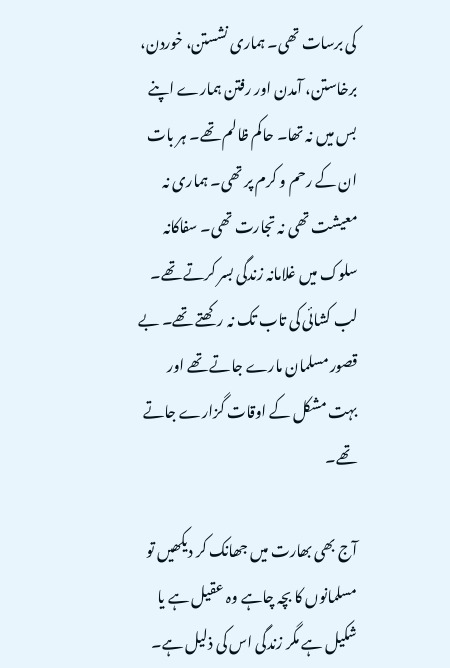کی برسات تھی۔ ہماری نشستن، خوردن، برخاستن، آمدن اور رفتن ہمارے اپنے بس میں نہ تھا۔ حاکم ظالم تھے۔ ہر بات ان کے رحم و کرم پر تھی۔ ہماری نہ معیشت تھی نہ تجارت تھی۔ سفاکانہ سلوک میں غلامانہ زندگی بسر کرتے تھے۔ لب کشائی کی تاب تک نہ رکھتے تھے۔ بے قصور مسلمان مارے جاتے تھے اور بہت مشکل کے اوقات گزارے جاتے تھے۔

آج بھی بھارت میں جھانک کر دیکھیں تو مسلمانوں کا بچہ چاہے وہ عقیل ہے یا شکیل ہے مگر زندگی اس کی ذلیل ہے۔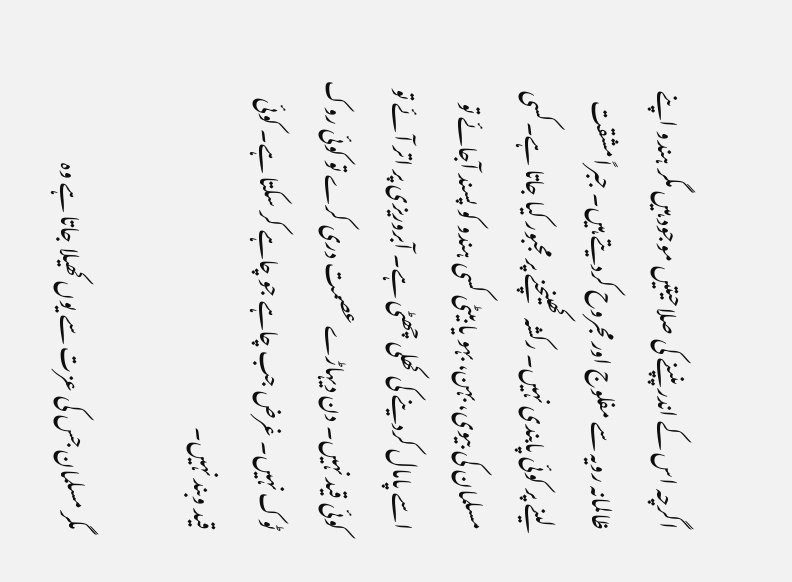اگرچہ اس کے اندر پنپنے کی صلاحیتیں موجود ہیں مگر ہندو اپنے ظالمانہ رویہ سے مفلوج اور مجروح کردیتے ہیں۔ جبراً مشقت لینے پر کوئی پابندی نہیں۔ رکشہ کھینچنے پر مجبور کیا جاتا ہے۔کسی مسلمان کی بیوی، بہن، بہو یا بیٹی کسی ہندو کو پسند آجائے تو اسے پامال کردینے کی کھلی چھٹی ہے۔ آبروریزی پر اتر آئے تو کوئی قید نہیں۔ دن دیہاڑے عصمت دری کرے تو کوئی روک ٹوک نہیں۔ غرض جب چاہے جو چاہے کر سکتا ہے۔ کوئی قید وبند نہیں۔

مگر مسلمان جس کی عزت سے یوں کھیلا جاتا ہے وہ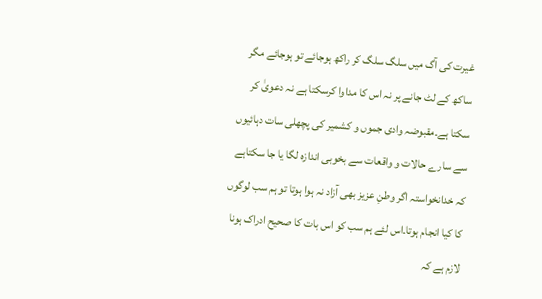غیرت کی آگ میں سلگ سلگ کر راکھ ہوجائے تو ہوجائے مگر ساکھ کے لٹ جانے پر نہ اس کا مداوا کرسکتا ہے نہ دعویٰ کر سکتا ہے۔مقبوضہ وادی جموں و کشمیر کی پچھلی سات دہائیوں سے سارے حالات و واقعات سے بخوبی اندازہ لگا یا جا سکتاہے کہ خدانخواستہ اگر وطنِ عزیز بھی آزاد نہ ہوا ہوتا تو ہم سب لوگوں کا کیا انجام ہوتا۔اس لئے ہم سب کو اس بات کا صحیح ادراک ہونا لازم ہے کہ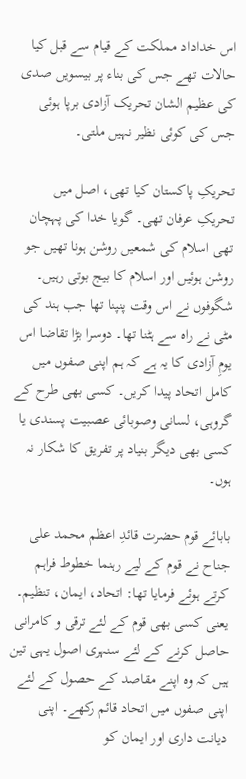اس خداداد مملکت کے قیام سے قبل کیا حالات تھے جس کی بناء پر بیسویں صدی کی عظیم الشان تحریک آزادی برپا ہوئی جس کی کوئی نظیر نہیں ملتی۔

تحریکِ پاکستان کیا تھی، اصل میں تحریکِ عرفان تھی۔ گویا خدا کی پہچان تھی اسلام کی شمعیں روشن ہونا تھیں جو روشن ہوئیں اور اسلام کا بیج بوتی رہیں۔ شگوفوں نے اس وقت پنپنا تھا جب ہند کی مٹی نے راہ سے ہٹنا تھا۔ دوسرا بڑا تقاضا اس یومِ آزادی کا یہ ہے کہ ہم اپنی صفوں میں کامل اتحاد پیدا کریں۔ کسی بھی طرح کے گروہی، لسانی وصوبائی عصبیت پسندی یا کسی بھی دیگر بنیاد پر تفریق کا شکار نہ ہوں۔

بابائے قوم حضرت قائدِ اعظم محمد علی جناح نے قوم کے لیے رہنما خطوط فراہم کرتے ہوئے فرمایا تھا: اتحاد، ایمان، تنظیم۔ یعنی کسی بھی قوم کے لئے ترقی و کامرانی حاصل کرنے کے لئے سنہری اصول یہی تین ہیں کہ وہ اپنے مقاصد کے حصول کے لئے اپنی صفوں میں اتحاد قائم رکھے۔ اپنی دیانت داری اور ایمان کو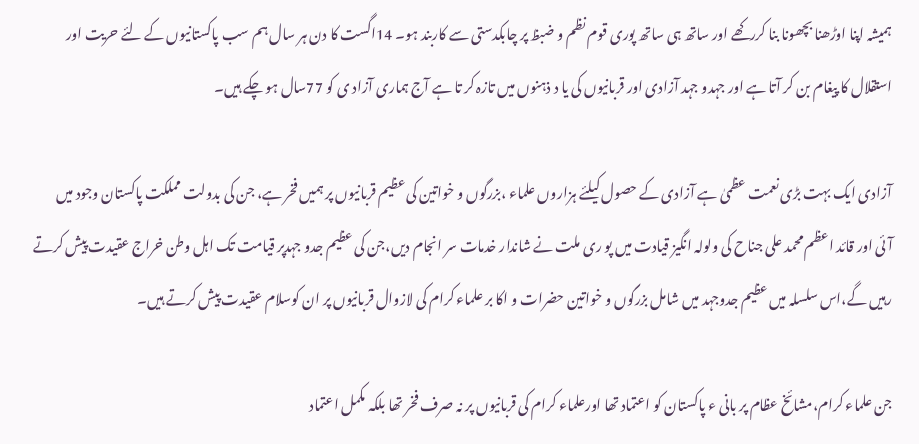ہمیشہ اپنا اوڑھنا بچھونا بنا کررکھے اور ساتھ ہی ساتھ پوری قوم نظم و ضبظ پر چابکدستی سے کاربند ہو۔ 14اگست کا دن ہر سال ہم سب پاکستانیوں کے لئے حریت اور استقلال کا پیغام بن کر آتا ہے اور جہدو جہد آزادی اور قربانیوں کی یا د ذہنوں میں تازہ کر تا ہے آج ہماری آزاد ی کو 77سال ہو چکے ہیں۔

آزادی ایک بہت بڑی نعمت عظمیٰ ہے آزادی کے حصول کیلئے ہزاروں علماء ،بزرگوں و خواتین کی عظیم قربانیوں پر ہمیں فخر ہے، جن کی بدولت مملکت پاکستان وجود میں آئی اور قائد اعظم محمد علی جناح کی ولولہ انگیز قیادت میں پو ری ملت نے شاندار خدمات سر انجام دیں،جن کی عظیم جدو جہدپر قیامت تک اہل وطن خراج عقیدت پیش کرتے رہیں گے،اس سلسلہ میں عظیم جدوجہد میں شامل بزرگوں و خواتین حضرات و اکا بر علماء کرام کی لازوال قربانیوں پر ان کوسلام عقیدت پیش کرتے ہیں۔

جن علماء کرام،مشائخ عظام پر بانی ء پاکستان کو اعتماد تھا اورعلماء کرام کی قربانیوں پر نہ صرف فخر تھا بلکہ مکمل اعتماد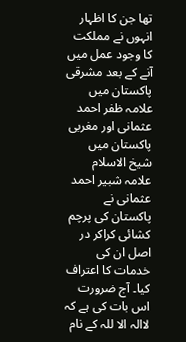تھا جن کا اظہار انہوں نے مملکت کا وجود عمل میں آنے کے بعد مشرقی پاکستان میں علامہ ظفر احمد عثمانی اور مغربی پاکستان میں شیخ الاسلام علامہ شبیر احمد عثمانی نے پاکستان کی پرچم کشائی کراکر در اصل ان کی خدمات کا اعتراف کیا۔ آج ضرورت اس بات کی ہے کہ لاالہ الا للہ کے نام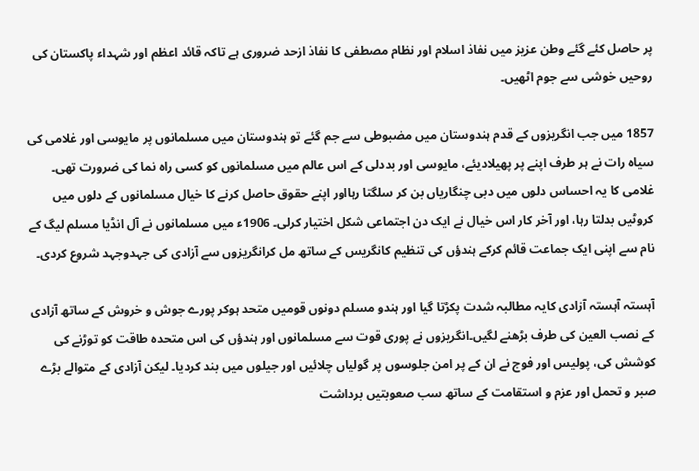پر حاصل کئے گئے وطن عزیز میں نفاذ اسلام اور نظام مصطفی کا نفاذ ازحد ضروری ہے تاکہ قائد اعظم اور شہداء پاکستان کی روحیں خوشی سے جوم اٹھیں۔

1857 میں جب انگریزوں کے قدم ہندوستان میں مضبوطی سے جم گئے تو ہندوستان میں مسلمانوں پر مایوسی اور غلامی کی سیاہ رات نے ہر طرف اپنے پر پھیلادیئے، مایوسی اور بددلی کے اس عالم میں مسلمانوں کو کسی راہ نما کی ضرورت تھی۔ غلامی کا یہ احساس دلوں میں دبی چنگاریاں بن کر سلگتا رہااور اپنے حقوق حاصل کرنے کا خیال مسلمانوں کے دلوں میں کروٹیں بدلتا رہا، اور آخر کار اس خیال نے ایک دن اجتماعی شکل اختیار کرلی۔ 1906ء میں مسلمانوں نے آل انڈیا مسلم لیگ کے نام سے اپنی ایک جماعت قائم کرکے ہندؤں کی تنظیم کانگریس کے ساتھ مل کرانگریزوں سے آزادی کی جہدوجہد شروع کردی۔

آہستہ آہستہ آزادی کایہ مطالبہ شدت پکڑتا گیا اور ہندو مسلم دونوں قومیں متحد ہوکر پورے جوش و خروش کے ساتھ آزادی کے نصب العین کی طرف بڑھنے لگیں۔انگریزوں نے پوری قوت سے مسلمانوں اور ہندؤں کی اس متحدہ طاقت کو توڑنے کی کوشش کی، پولیس اور فوج نے ان کے پر امن جلوسوں پر گولیاں چلائیں اور جیلوں میں بند کردیا۔ لیکن آزادی کے متوالے بڑے صبر و تحمل اور عزم و استقامت کے ساتھ سب صعوبتیں برداشت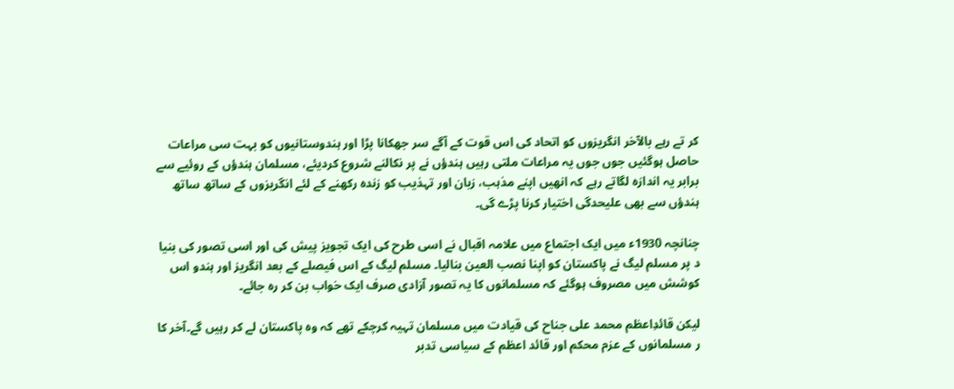کر تے رہے بالآخر انگریزوں کو اتحاد کی اس قوت کے آگے سر جھکانا پڑا اور ہندوستانیوں کو بہت سی مراعات حاصل ہوگئیں جوں جوں یہ مراعات ملتی رہیں ہندؤں نے پر نکالنے شروع کردیئے، مسلمان ہندؤں کے روئیے سے برابر یہ اندازہ لگاتے رہے کہ انھیں اپنے مذہب، زبان اور تہذیب کو زندہ رکھنے کے لئے انگریزوں کے ساتھ ساتھ ہندؤں سے بھی علیحدگی اختیار کرنا پڑے گی۔

چنانچہ 1930ء میں ایک اجتماع میں علامہ اقبال نے اسی طرح کی ایک تجویز پیش کی اور اسی تصور کی بنیا د پر مسلم لیگ نے پاکستان کو اپنا نصب العین بنالیا۔ مسلم لیگ کے اس فیصلے کے بعد انگریز اور ہندو اس کوشش میں مصروف ہوگئے کہ مسلمانوں کا یہ تصور آزادی صرف ایک خواب بن کر رہ جائے۔

لیکن قائدِاعظم محمد علی جناح کی قیادت میں مسلمان تہیہ کرچکے تھے کہ وہ پاکستان لے کر رہیں گے۔آخر کا ر مسلمانوں کے عزم محکم اور قائد اعظم کے سیاسی تدبر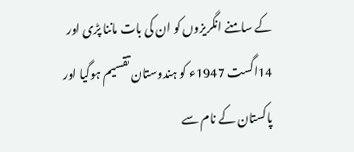کے سامنے انگریزوں کو ان کی بات ماننا پڑی اور 14اگست 1947ء کو ہندوستان تقسیم ہوگیا اور پاکستان کے نام سے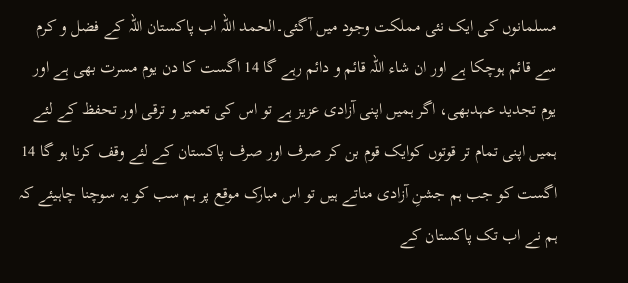مسلمانوں کی ایک نئی مملکت وجود میں آگئی۔الحمد اللہ اب پاکستان اللہ کے فضل و کرم سے قائم ہوچکا ہے اور ان شاء اللہ قائم و دائم رہے گا 14 اگست کا دن یوم مسرت بھی ہے اور یوم تجدید عہدبھی، اگر ہمیں اپنی آزادی عزیز ہے تو اس کی تعمیر و ترقی اور تحفظ کے لئے ہمیں اپنی تمام تر قوتوں کوایک قوم بن کر صرف اور صرف پاکستان کے لئے وقف کرنا ہو گا 14 اگست کو جب ہم جشنِ آزادی مناتے ہیں تو اس مبارک موقع پر ہم سب کو یہ سوچنا چاہیئے کہ ہم نے اب تک پاکستان کے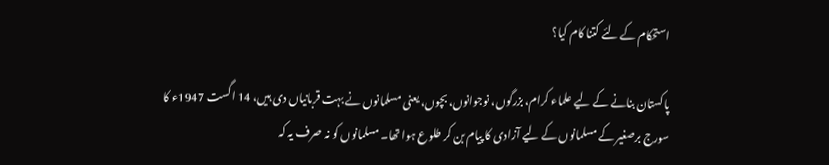استحکام کے لئے کتنا کام کیا؟

پاکستان بنانے کے لیے علماء کرام، بزرگوں، نوجوانوں، بچوں، یعنی مسلمانوں نے بہت قربانیاں دی ہیں، 14 اگست 1947ء کا سورج برصغیر کے مسلمانوں کے لیے آزادی کا پیام بن کر طلوع ہوا تھا۔ مسلمانوں کو نہ صرف یہ کہ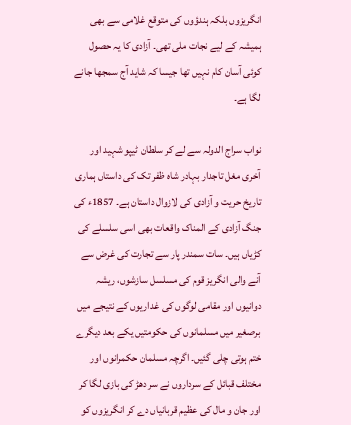انگریزوں بلکہ ہندؤوں کی متوقع غلامی سے بھی ہمیشہ کے لیے نجات ملی تھی۔ آزادی کا یہ حصول کوئی آسان کام نہیں تھا جیسا کہ شاید آج سمجھا جانے لگا ہے۔

نواب سراج الدولہ سے لے کر سلطان ٹیپو شہید اور آخری مغل تاجدار بہادر شاہ ظفر تک کی داستاں ہماری تاریخ حریت و آزادی کی لازوال داستان ہے۔ 1857ء کی جنگ آزادی کے المناک واقعات بھی اسی سلسلے کی کڑیاں ہیں۔ سات سمندر پار سے تجارت کی غرض سے آنے والی انگریز قوم کی مسلسل سازشوں، ریشہ دوانیوں اور مقامی لوگوں کی غداریوں کے نتیجے میں برصغیر میں مسلمانوں کی حکومتیں یکے بعد دیگرے ختم ہوتی چلی گئیں۔ اگرچہ مسلمان حکمرانوں اور مختلف قبائل کے سرداروں نے سر دھڑ کی بازی لگا کر اور جان و مال کی عظیم قربانیاں دے کر انگریزوں کو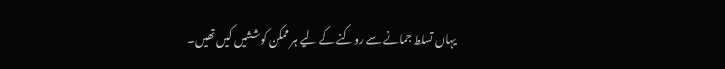یہاں تسلط جمانے سے روکنے کے لیے ہر ممکن کوششیں کیں تھیں۔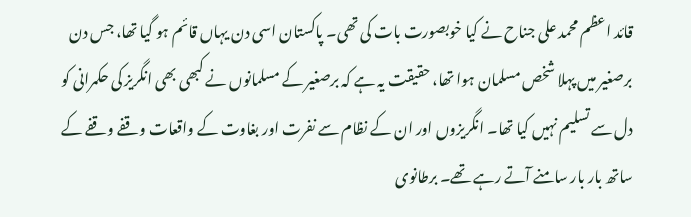قائد اعظم محمد علی جناح نے کیا خوبصورت بات کی تھی۔ پاکستان اسی دن یہاں قائم ہو گیا تھا، جس دن برصغیر میں پہلا شخص مسلمان ہوا تھا، حقیقت یہ ہے کہ برصغیر کے مسلمانوں نے کبھی بھی انگریز کی حکمرانی کو دل سے تسلیم نہیں کیا تھا۔ انگریزوں اور ان کے نظام سے نفرت اور بغاوت کے واقعات وقفے وقفے کے ساتھ بار بار سامنے آتے رہے تھے۔ برطانوی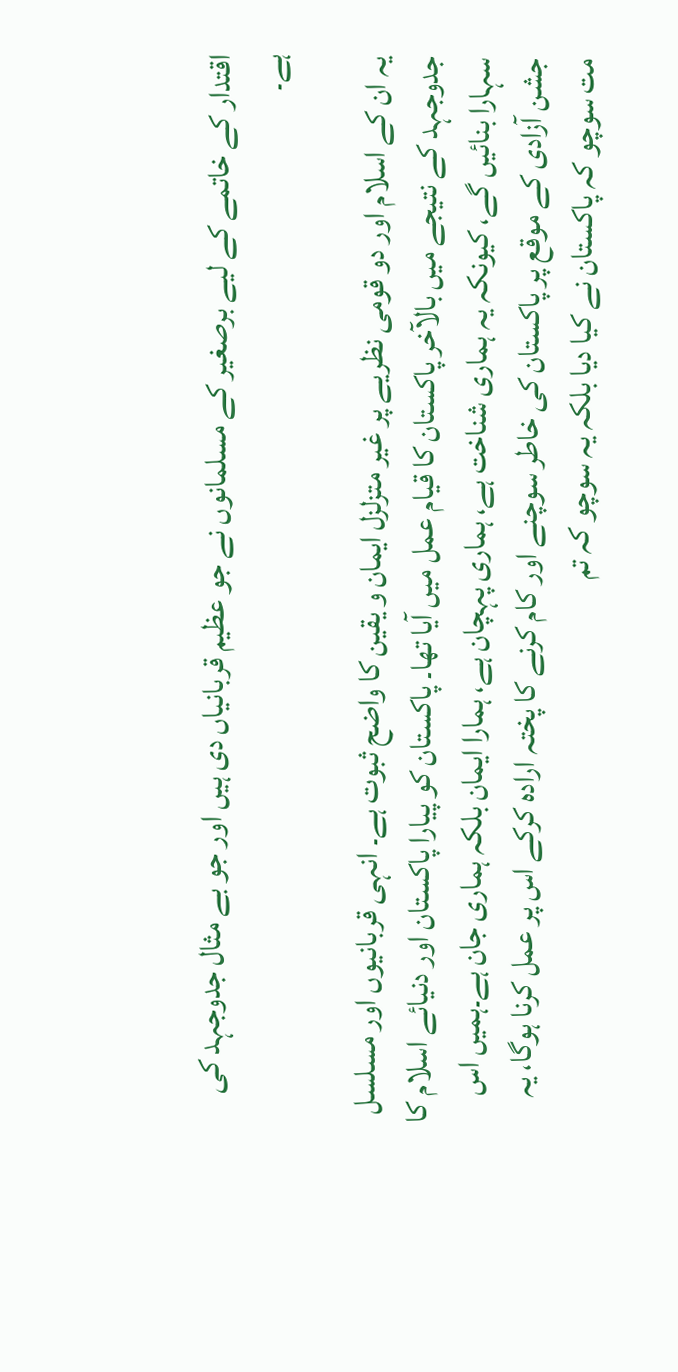اقتدار کے خاتمے کے لیے برصغیر کے مسلمانوں نے جو عظیم قربانیاں دی ہیں اور جو بے مثال جدوجہد کی ہے۔

یہ ان کے اسلام اور دو قومی نظریے پر غیر متزلزل ایمان و یقین کا واضح ثبوت ہے۔ انہی قربانیوں اور مسلسل جدوجہد کے نتیجے میں بالآخر پاکستان کا قیام عمل میں آیا تھا۔ پاکستان کو پیارا پاکستان اور دنیائے اسلام کا سہارا بنائیں گے، کیونکہ یہ ہماری شناخت ہے، ہماری پہچان ہے، ہمارا ایمان بلکہ ہماری جان ہے۔ہمیں اس جشن آزادی کے موقع پر پاکستان کی خاطر سوچنے اور کام کرنے کا پختہ ارادہ کرکے اس پر عمل کرنا ہوگا، یہ مت سوچو کہ پاکستان نے کیا دیا بلکہ یہ سوچو کہ تم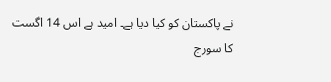نے پاکستان کو کیا دیا ہے۔ امید ہے اس 14 اگست کا سورج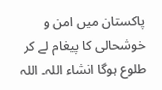پاکستان میں امن و خوشحالی کا پیغام لے کر طلوع ہوگا انشاء اللہ۔ اللہ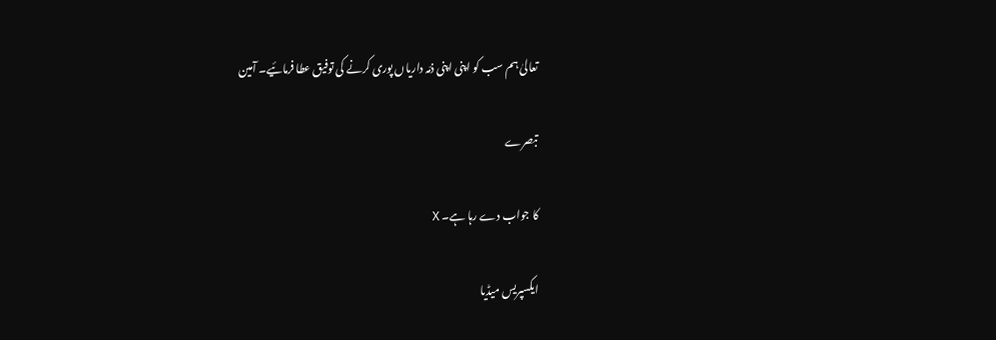تعالیٰ ہم سب کو اپنی اپنی ذمّہ داریاں پوری کرنے کی توفیق عطا فرمائیے۔ آمین

تبصرے

کا جواب دے رہا ہے۔ X

ایکسپریس میڈیا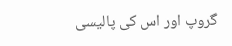گروپ اور اس کی پالیسی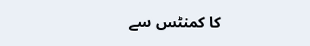کا کمنٹس سے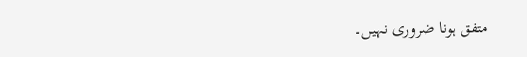متفق ہونا ضروری نہیں۔